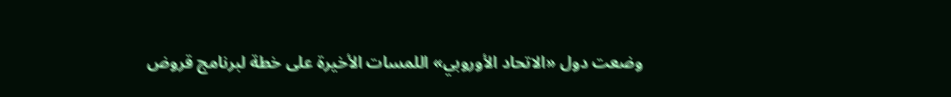وضعت دول «الاتحاد الأوروبي» اللمسات الأخيرة على خطة لبرنامج قروض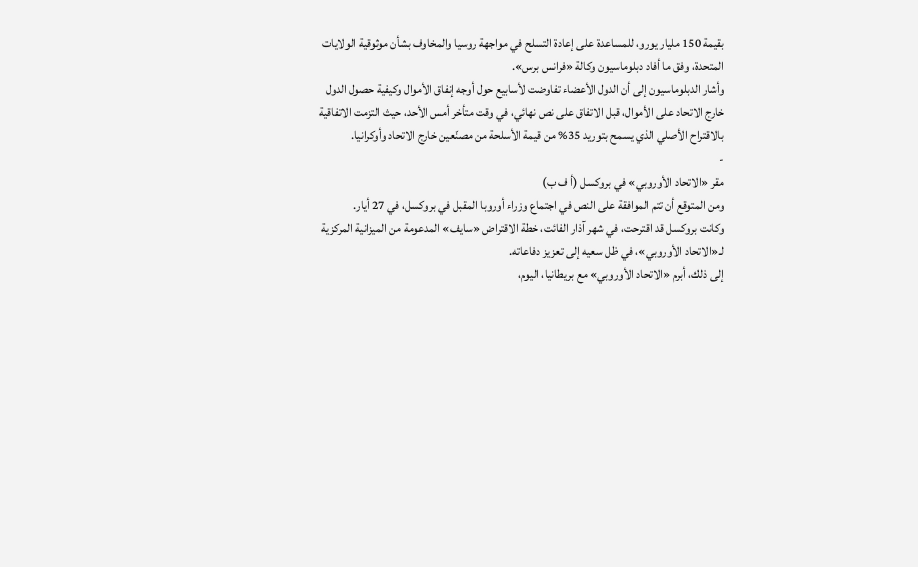بقيمة 150 مليار يورو، للمساعدة على إعادة التسلح في مواجهة روسيا والمخاوف بشأن موثوقية الولايات المتحدة، وفق ما أفاد دبلوماسيون وكالة «فرانس برس».
وأشار الدبلوماسيون إلى أن الدول الأعضاء تفاوضت لأسابيع حول أوجه إنفاق الأموال وكيفية حصول الدول خارج الاتحاد على الأموال، قبل الاتفاق على نص نهائي، في وقت متأخر أمس الأحد، حيث التزمت الاتفاقية بالاقتراح الأصلي الذي يسمح بتوريد 35% من قيمة الأسلحة من مصنّعين خارج الاتحاد وأوكرانيا.
-
مقر «الاتحاد الأوروبي» في بروكسل (أ ف ب)
ومن المتوقع أن تتم الموافقة على النص في اجتماع وزراء أوروبا المقبل في بروكسل، في 27 أيار.
وكانت بروكسل قد اقترحت، في شهر آذار الفائت، خطة الاقتراض «سايف» المدعومة من الميزانية المركزية لـ«الاتحاد الأوروبي»، في ظل سعيه إلى تعزيز دفاعاته.
إلى ذلك، أبرم «الاتحاد الأوروبي» مع بريطانيا، اليوم،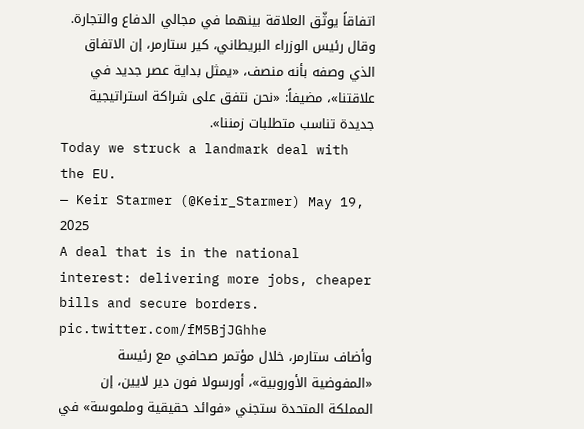اتفاقاً يوثّق العلاقة بينهما في مجالي الدفاع والتجارة.
وقال رئيس الوزراء البريطاني، كير ستارمر، إن الاتفاق الذي وصفه بأنه منصف، «يمثل بداية عصر جديد في علاقتنا»، مضيفاً: «نحن نتفق على شراكة استراتيجية جديدة تناسب متطلبات زمننا».
Today we struck a landmark deal with the EU.
— Keir Starmer (@Keir_Starmer) May 19, 2025
A deal that is in the national interest: delivering more jobs, cheaper bills and secure borders. pic.twitter.com/fM5BjJGhhe
وأضاف ستارمر، خلال مؤتمر صحافي مع رئيسة «المفوضية الأوروبية»، أورسولا فون دير لايين، إن المملكة المتحدة ستجني «فوائد حقيقية وملموسة» في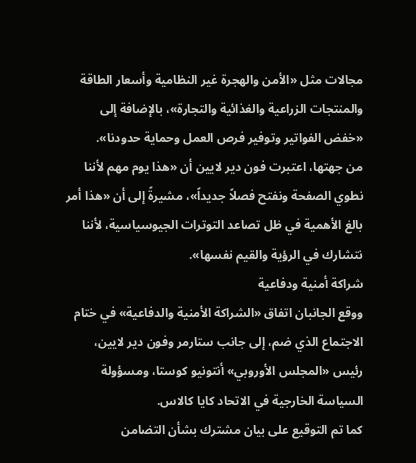مجالات مثل «الأمن والهجرة غير النظامية وأسعار الطاقة والمنتجات الزراعية والغذائية والتجارة»، بالإضافة إلى «خفض الفواتير وتوفير فرص العمل وحماية حدودنا».
من جهتها، اعتبرت فون دير لايين أن «هذا يوم مهم لأننا نطوي الصفحة ونفتح فصلاً جديداً»، مشيرةً إلى أن «هذا أمر بالغ الأهمية في ظل تصاعد التوترات الجيوسياسية، لأننا نتشارك في الرؤية والقيم نفسها».
شراكة أمنية ودفاعية
ووقع الجانبان اتفاق «الشراكة الأمنية والدفاعية» في ختام الاجتماع الذي ضم، إلى جانب ستارمر وفون دير لايين، رئيس «المجلس الأوروبي» أنتونيو كوستا، ومسؤولة السياسة الخارجية في الاتحاد كايا كالاس.
كما تم التوقيع على بيان مشترك بشأن التضامن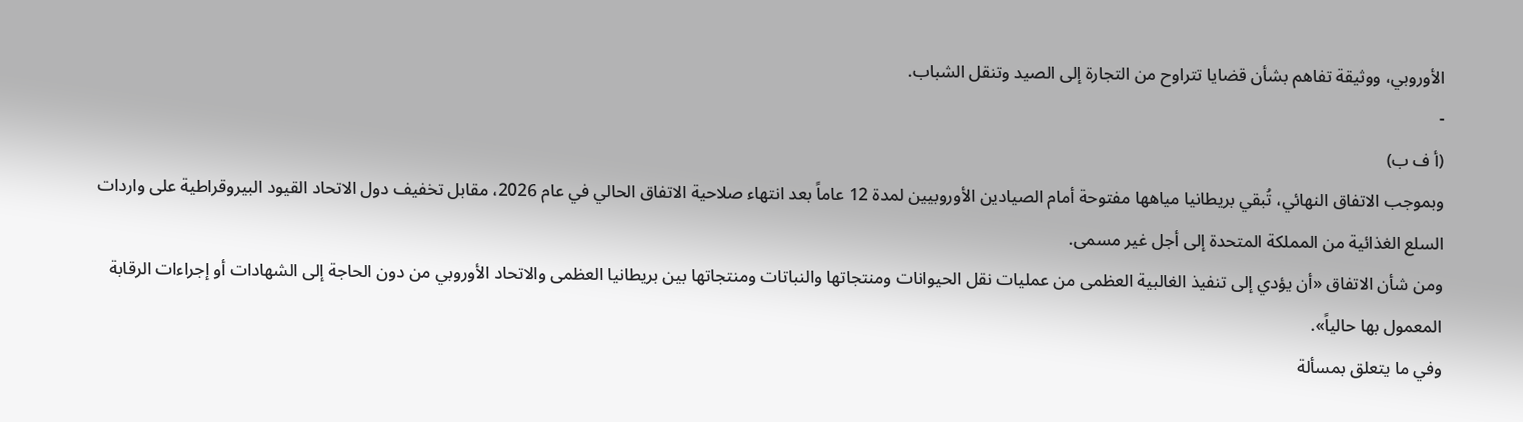الأوروبي، ووثيقة تفاهم بشأن قضايا تتراوح من التجارة إلى الصيد وتنقل الشباب.
-
(أ ف ب)
وبموجب الاتفاق النهائي، تُبقي بريطانيا مياهها مفتوحة أمام الصيادين الأوروبيين لمدة 12 عاماً بعد انتهاء صلاحية الاتفاق الحالي في عام 2026، مقابل تخفيف دول الاتحاد القيود البيروقراطية على واردات السلع الغذائية من المملكة المتحدة إلى أجل غير مسمى.
ومن شأن الاتفاق «أن يؤدي إلى تنفيذ الغالبية العظمى من عمليات نقل الحيوانات ومنتجاتها والنباتات ومنتجاتها بين بريطانيا العظمى والاتحاد الأوروبي من دون الحاجة إلى الشهادات أو إجراءات الرقابة المعمول بها حالياً».
وفي ما يتعلق بمسألة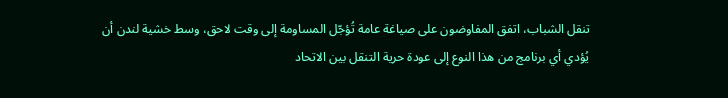تنقل الشباب، اتفق المفاوضون على صياغة عامة تُؤجّل المساومة إلى وقت لاحق، وسط خشية لندن أن يُؤدي أي برنامج من هذا النوع إلى عودة حرية التنقل بين الاتحاد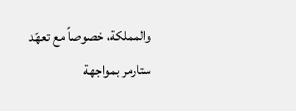والمملكة، خصوصاً مع تعهّد ستارمر بمواجهة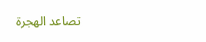تصاعد الهجرة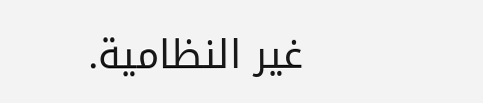غير النظامية.